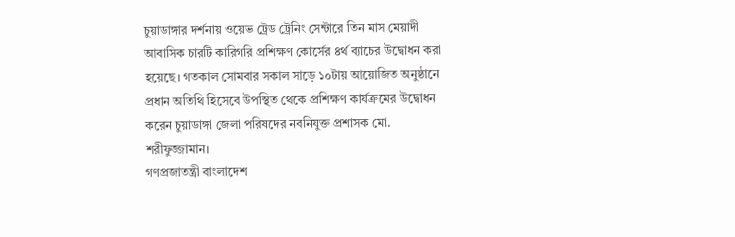চুয়াডাঙ্গার দর্শনায় ওয়েভ ট্রেড ট্রেনিং সেন্টারে তিন মাস মেয়াদী আবাসিক চারটি কারিগরি প্রশিক্ষণ কোর্সের ৪র্থ ব্যাচের উদ্বোধন করা হয়েছে। গতকাল সোমবার সকাল সাড়ে ১০টায় আয়োজিত অনুষ্ঠানে প্রধান অতিথি হিসেবে উপস্থিত থেকে প্রশিক্ষণ কার্যক্রমের উদ্বোধন করেন চুয়াডাঙ্গা জেলা পরিষদের নবনিযুক্ত প্রশাসক মো. শরীফুজ্জামান।
গণপ্রজাতন্ত্রী বাংলাদেশ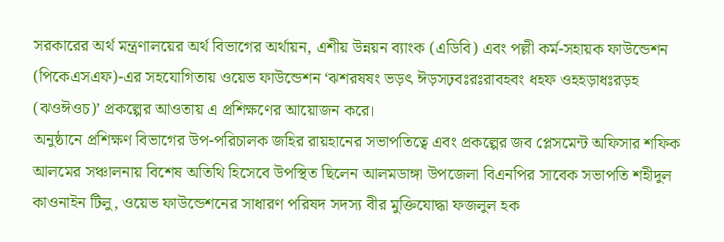সরকারের অর্থ মন্ত্রণালয়ের অর্থ বিভাগের অর্থায়ন, এশীয় উন্নয়ন ব্যাংক (এডিবি) এবং পল্লী কর্ম-সহায়ক ফাউন্ডেশন (পিকেএসএফ)-এর সহযোগিতায় ওয়েভ ফাউন্ডেশন ‘ঝশরষষং ভড়ৎ ঈড়সঢ়বঃরঃরাবহবং ধহফ ওহহড়াধঃরড়হ (ঝওঈওচ)’ প্রকল্পের আওতায় এ প্রশিক্ষণের আয়োজন করে।
অনুষ্ঠানে প্রশিক্ষণ বিভাগের উপ-পরিচালক জহির রায়হানের সভাপতিত্বে এবং প্রকল্পের জব প্লেসমেন্ট অফিসার শফিক আলমের সঞ্চালনায় বিশেষ অতিথি হিসেবে উপস্থিত ছিলেন আলমডাঙ্গা উপজেলা বিএনপির সাবেক সভাপতি শহীদুল কাওনাইন টিলু, ওয়েভ ফাউন্ডেশনের সাধারণ পরিষদ সদস্য বীর মুক্তিযোদ্ধা ফজলুল হক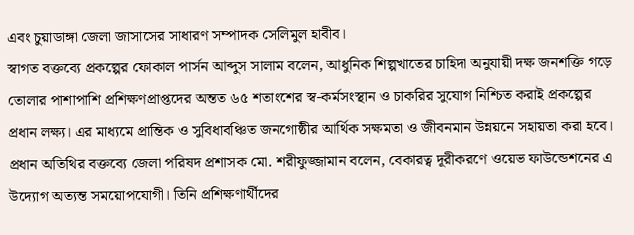এবং চুয়াডাঙ্গা জেলা জাসাসের সাধারণ সম্পাদক সেলিমুল হাবীব।
স্বাগত বক্তব্যে প্রকল্পের ফোকাল পার্সন আব্দুস সালাম বলেন, আধুনিক শিল্পখাতের চাহিদা অনুযায়ী দক্ষ জনশক্তি গড়ে তোলার পাশাপাশি প্রশিক্ষণপ্রাপ্তদের অন্তত ৬৫ শতাংশের স্ব-কর্মসংস্থান ও চাকরির সুযোগ নিশ্চিত করাই প্রকল্পের প্রধান লক্ষ্য। এর মাধ্যমে প্রান্তিক ও সুবিধাবঞ্চিত জনগোষ্ঠীর আর্থিক সক্ষমতা ও জীবনমান উন্নয়নে সহায়তা করা হবে।
প্রধান অতিথির বক্তব্যে জেলা পরিষদ প্রশাসক মো. শরীফুজ্জামান বলেন, বেকারত্ব দূরীকরণে ওয়েভ ফাউন্ডেশনের এ উদ্যোগ অত্যন্ত সময়োপযোগী। তিনি প্রশিক্ষণার্থীদের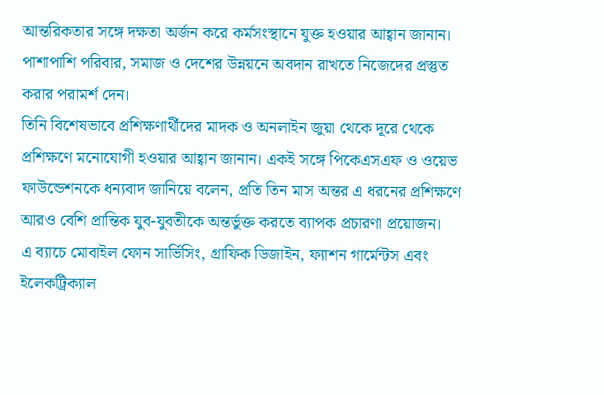আন্তরিকতার সঙ্গে দক্ষতা অর্জন করে কর্মসংস্থানে যুক্ত হওয়ার আহ্বান জানান। পাশাপাশি পরিবার, সমাজ ও দেশের উন্নয়নে অবদান রাখতে নিজেদের প্রস্তুত করার পরামর্শ দেন।
তিনি বিশেষভাবে প্রশিক্ষণার্থীদের মাদক ও অনলাইন জুয়া থেকে দূরে থেকে প্রশিক্ষণে মনোযোগী হওয়ার আহ্বান জানান। একই সঙ্গে পিকেএসএফ ও ওয়েভ ফাউন্ডেশনকে ধন্যবাদ জানিয়ে বলেন, প্রতি তিন মাস অন্তর এ ধরনের প্রশিক্ষণে আরও বেশি প্রান্তিক যুব-যুবতীকে অন্তর্ভুক্ত করতে ব্যাপক প্রচারণা প্রয়োজন।
এ ব্যাচে মোবাইল ফোন সার্ভিসিং, গ্রাফিক ডিজাইন, ফ্যাশন গার্মেন্টস এবং ইলেকট্রিক্যাল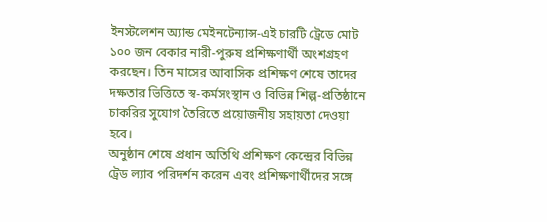ইনস্টলেশন অ্যান্ড মেইনটেন্যান্স-এই চারটি ট্রেডে মোট ১০০ জন বেকার নারী-পুরুষ প্রশিক্ষণার্থী অংশগ্রহণ করছেন। তিন মাসের আবাসিক প্রশিক্ষণ শেষে তাদের দক্ষতার ভিত্তিতে স্ব-কর্মসংস্থান ও বিভিন্ন শিল্প-প্রতিষ্ঠানে চাকরির সুযোগ তৈরিতে প্রয়োজনীয় সহায়তা দেওয়া হবে।
অনুষ্ঠান শেষে প্রধান অতিথি প্রশিক্ষণ কেন্দ্রের বিভিন্ন ট্রেড ল্যাব পরিদর্শন করেন এবং প্রশিক্ষণার্থীদের সঙ্গে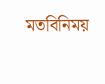মতবিনিময়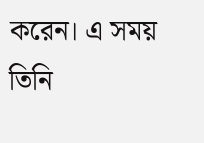করেন। এ সময় তিনি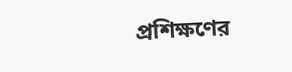প্রশিক্ষণের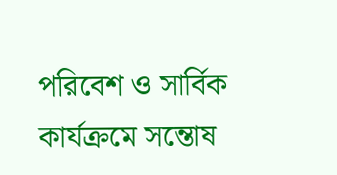পরিবেশ ও সার্বিক কার্যক্রমে সন্তোষ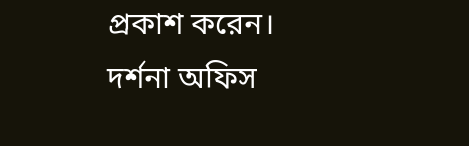প্রকাশ করেন।
দর্শনা অফিস